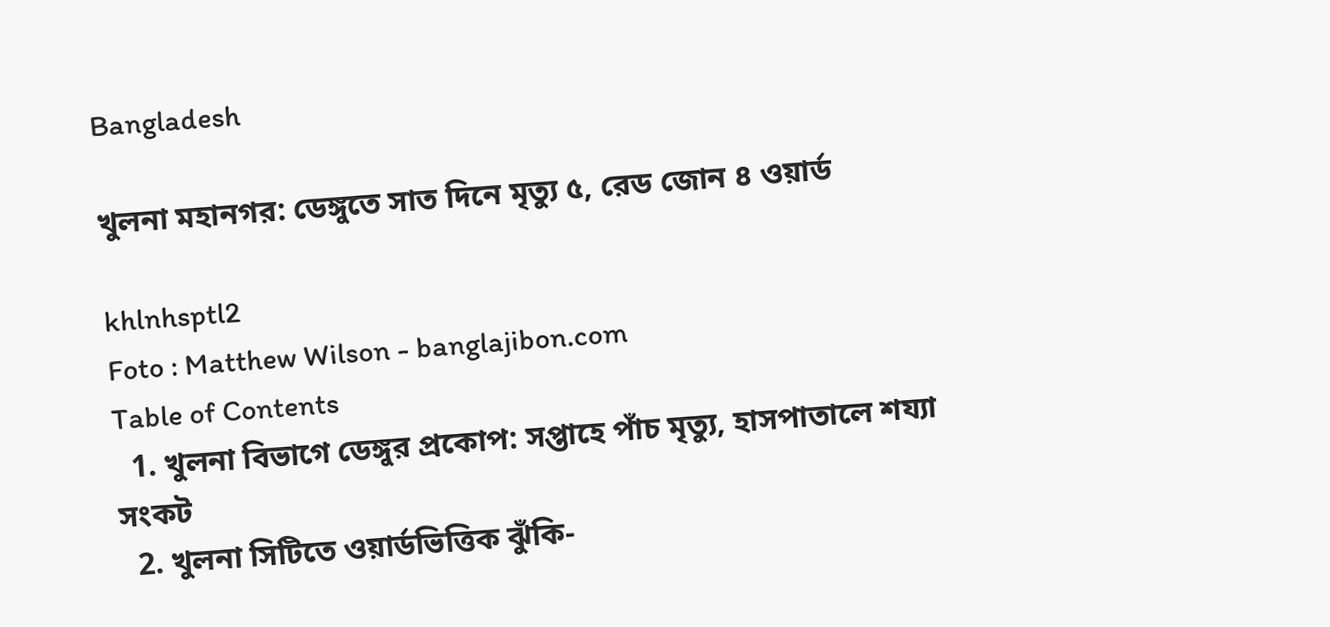Bangladesh

খুলনা মহানগর: ডেঙ্গুতে সাত দিনে মৃত্যু ৫, রেড জোন ৪ ওয়ার্ড

khlnhsptl2
Foto : Matthew Wilson - banglajibon.com
Table of Contents
  1. খুলনা বিভাগে ডেঙ্গুর প্রকোপ: সপ্তাহে পাঁচ মৃত্যু, হাসপাতালে শয্যা সংকট
  2. খুলনা সিটিতে ওয়ার্ডভিত্তিক ঝুঁকি-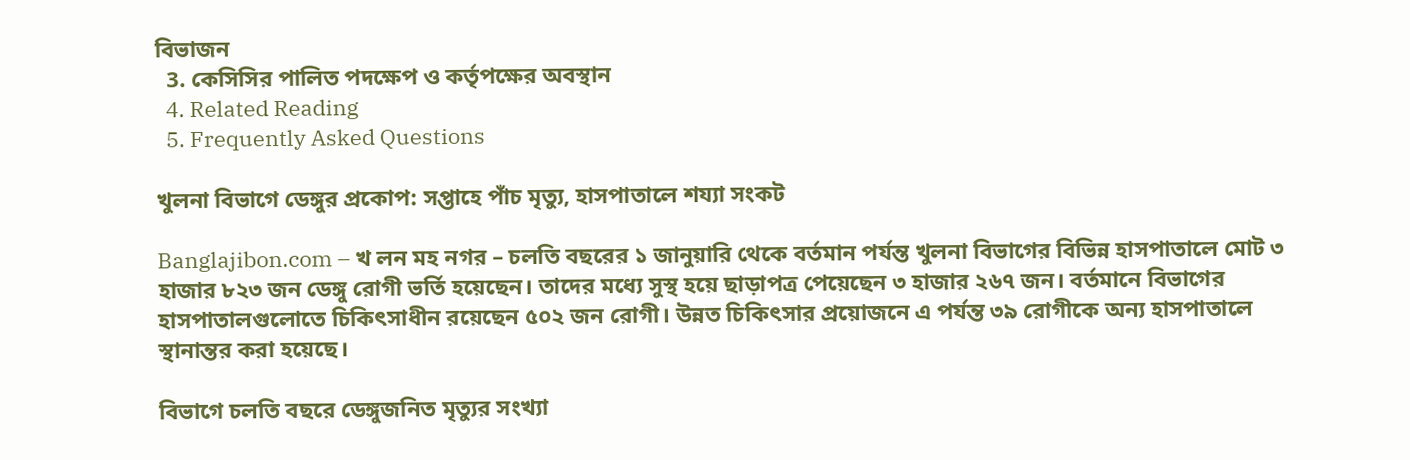বিভাজন
  3. কেসিসির পালিত পদক্ষেপ ও কর্তৃপক্ষের অবস্থান
  4. Related Reading
  5. Frequently Asked Questions

খুলনা বিভাগে ডেঙ্গুর প্রকোপ: সপ্তাহে পাঁচ মৃত্যু, হাসপাতালে শয্যা সংকট

Banglajibon.com – খ লন মহ নগর – চলতি বছরের ১ জানুয়ারি থেকে বর্তমান পর্যন্ত খুলনা বিভাগের বিভিন্ন হাসপাতালে মোট ৩ হাজার ৮২৩ জন ডেঙ্গু রোগী ভর্তি হয়েছেন। তাদের মধ্যে সুস্থ হয়ে ছাড়াপত্র পেয়েছেন ৩ হাজার ২৬৭ জন। বর্তমানে বিভাগের হাসপাতালগুলোতে চিকিৎসাধীন রয়েছেন ৫০২ জন রোগী। উন্নত চিকিৎসার প্রয়োজনে এ পর্যন্ত ৩৯ রোগীকে অন্য হাসপাতালে স্থানান্তর করা হয়েছে।

বিভাগে চলতি বছরে ডেঙ্গুজনিত মৃত্যুর সংখ্যা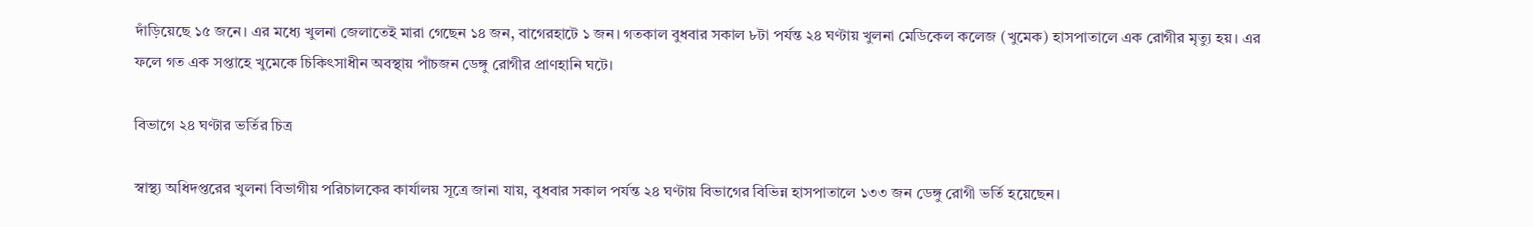দাঁড়িয়েছে ১৫ জনে। এর মধ্যে খুলনা জেলাতেই মারা গেছেন ১৪ জন, বাগেরহাটে ১ জন। গতকাল বুধবার সকাল ৮টা পর্যন্ত ২৪ ঘণ্টায় খুলনা মেডিকেল কলেজ (খুমেক) হাসপাতালে এক রোগীর মৃত্যু হয়। এর ফলে গত এক সপ্তাহে খুমেকে চিকিৎসাধীন অবস্থায় পাঁচজন ডেঙ্গু রোগীর প্রাণহানি ঘটে।

বিভাগে ২৪ ঘণ্টার ভর্তির চিত্র

স্বাস্থ্য অধিদপ্তরের খুলনা বিভাগীয় পরিচালকের কার্যালয় সূত্রে জানা যায়, বুধবার সকাল পর্যন্ত ২৪ ঘণ্টায় বিভাগের বিভিন্ন হাসপাতালে ১৩৩ জন ডেঙ্গু রোগী ভর্তি হয়েছেন।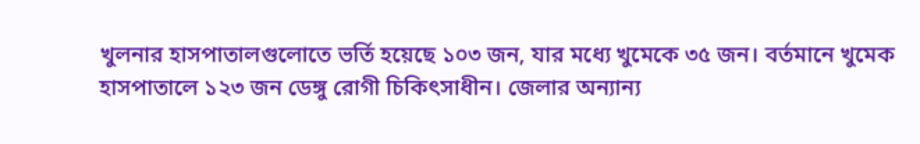খুলনার হাসপাতালগুলোতে ভর্তি হয়েছে ১০৩ জন, যার মধ্যে খুমেকে ৩৫ জন। বর্তমানে খুমেক হাসপাতালে ১২৩ জন ডেঙ্গু রোগী চিকিৎসাধীন। জেলার অন্যান্য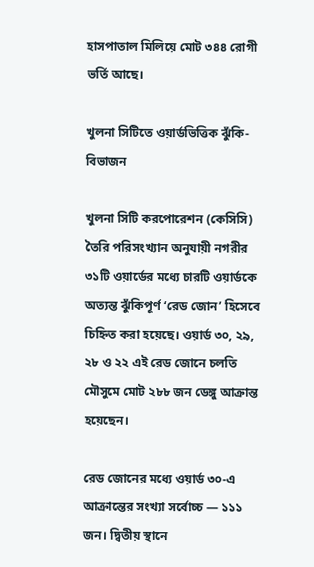হাসপাতাল মিলিয়ে মোট ৩৪৪ রোগী ভর্তি আছে।

খুলনা সিটিতে ওয়ার্ডভিত্তিক ঝুঁকি-বিভাজন

খুলনা সিটি করপোরেশন (কেসিসি) তৈরি পরিসংখ্যান অনুযায়ী নগরীর ৩১টি ওয়ার্ডের মধ্যে চারটি ওয়ার্ডকে অত্যন্ত ঝুঁকিপূর্ণ ‘রেড জোন’ হিসেবে চিহ্নিত করা হয়েছে। ওয়ার্ড ৩০, ২৯, ২৮ ও ২২ এই রেড জোনে চলতি মৌসুমে মোট ২৮৮ জন ডেঙ্গু আক্রান্ত হয়েছেন।

রেড জোনের মধ্যে ওয়ার্ড ৩০-এ আক্রান্তের সংখ্যা সর্বোচ্চ — ১১১ জন। দ্বিতীয় স্থানে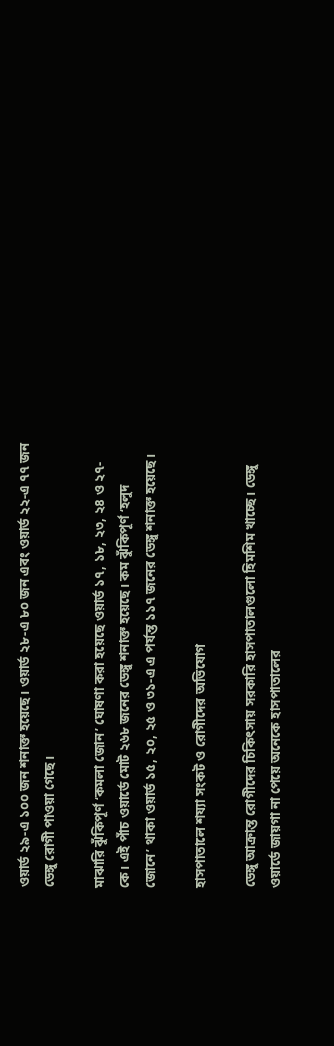ওয়ার্ড ২৯-এ ১০০ জন শনাক্ত হয়েছে। ওয়ার্ড ২৮-এ ৮০ জন এবং ওয়ার্ড ২২-এ ৭৭ জন ডেঙ্গু রোগী পাওয়া গেছে।

মাঝারি ঝুঁকিপূর্ণ ‘কমলা জোন’ ঘোষণা করা হয়েছে ওয়ার্ড ১৭, ১৮, ২৩, ২৪ ও ২৭-কে। এই পাঁচ ওয়ার্ডে মোট ২৬৮ জনের ডেঙ্গু শনাক্ত হয়েছে। কম ঝুঁকিপূর্ণ ‘হলুদ জোনে’ থাকা ওয়ার্ড ১৫, ২০, ২৫ ও ৩১-এ এ পর্যন্ত ১১৭ জনের ডেঙ্গু শনাক্ত হয়েছে।

হাসপাতালে শয্যা সংকট ও রোগীদের অভিযোগ

ডেঙ্গু আক্রান্ত রোগীদের চিকিৎসায় সরকারি হাসপাতালগুলো হিমশিম খাচ্ছে। ডেঙ্গু ওয়ার্ডে জায়গা না পেয়ে অনেকে হাসপাতালের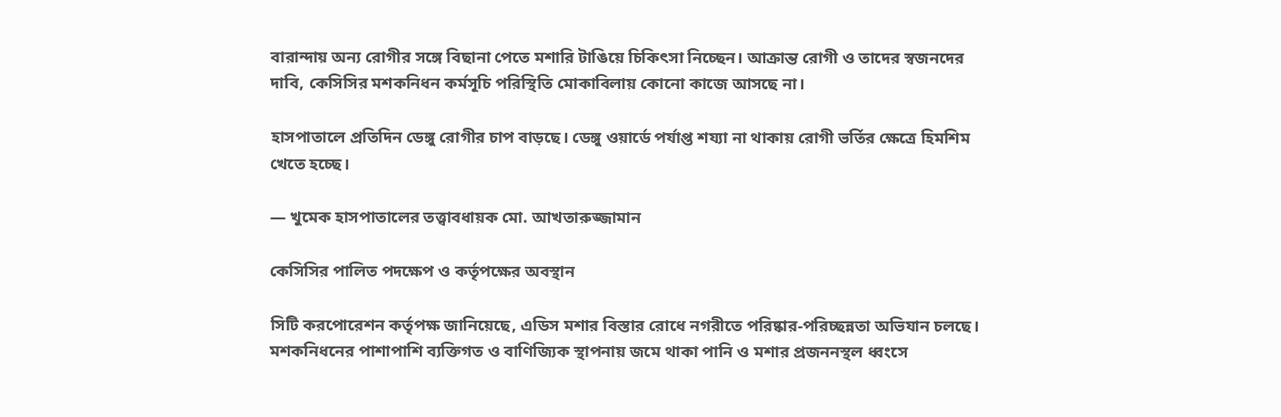বারান্দায় অন্য রোগীর সঙ্গে বিছানা পেতে মশারি টাঙিয়ে চিকিৎসা নিচ্ছেন। আক্রান্ত রোগী ও তাদের স্বজনদের দাবি, কেসিসির মশকনিধন কর্মসূচি পরিস্থিতি মোকাবিলায় কোনো কাজে আসছে না।

হাসপাতালে প্রতিদিন ডেঙ্গু রোগীর চাপ বাড়ছে। ডেঙ্গু ওয়ার্ডে পর্যাপ্ত শয্যা না থাকায় রোগী ভর্তির ক্ষেত্রে হিমশিম খেতে হচ্ছে।

— খুমেক হাসপাতালের তত্ত্বাবধায়ক মো. আখতারুজ্জামান

কেসিসির পালিত পদক্ষেপ ও কর্তৃপক্ষের অবস্থান

সিটি করপোরেশন কর্তৃপক্ষ জানিয়েছে, এডিস মশার বিস্তার রোধে নগরীতে পরিষ্কার-পরিচ্ছন্নতা অভিযান চলছে। মশকনিধনের পাশাপাশি ব্যক্তিগত ও বাণিজ্যিক স্থাপনায় জমে থাকা পানি ও মশার প্রজননস্থল ধ্বংসে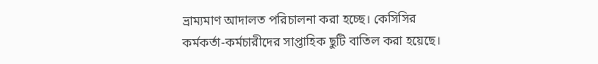ভ্রাম্যমাণ আদালত পরিচালনা করা হচ্ছে। কেসিসির কর্মকর্তা-কর্মচারীদের সাপ্তাহিক ছুটি বাতিল করা হয়েছে।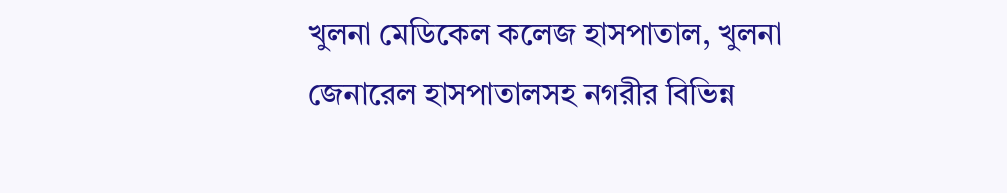খুলনা মেডিকেল কলেজ হাসপাতাল, খুলনা জেনারেল হাসপাতালসহ নগরীর বিভিন্ন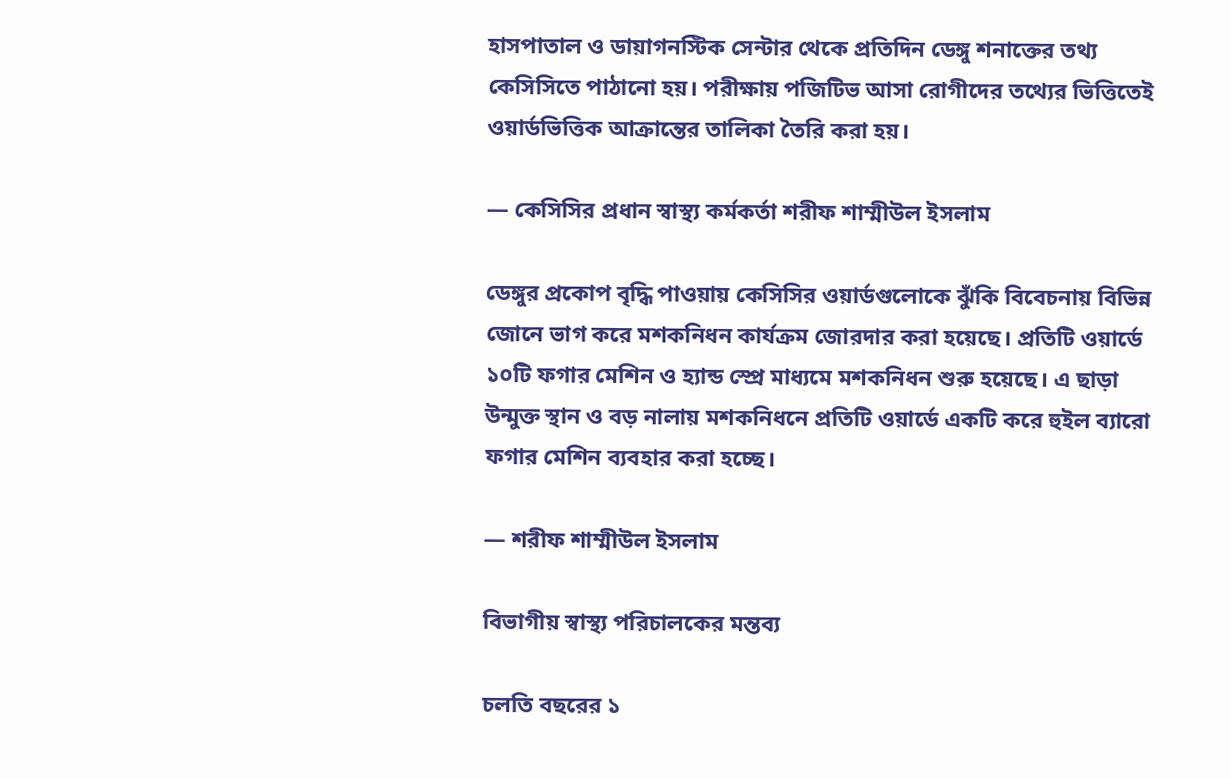হাসপাতাল ও ডায়াগনস্টিক সেন্টার থেকে প্রতিদিন ডেঙ্গু শনাক্তের তথ্য কেসিসিতে পাঠানো হয়। পরীক্ষায় পজিটিভ আসা রোগীদের তথ্যের ভিত্তিতেই ওয়ার্ডভিত্তিক আক্রান্তের তালিকা তৈরি করা হয়।

— কেসিসির প্রধান স্বাস্থ্য কর্মকর্তা শরীফ শাম্মীউল ইসলাম

ডেঙ্গুর প্রকোপ বৃদ্ধি পাওয়ায় কেসিসির ওয়ার্ডগুলোকে ঝুঁকি বিবেচনায় বিভিন্ন জোনে ভাগ করে মশকনিধন কার্যক্রম জোরদার করা হয়েছে। প্রতিটি ওয়ার্ডে ১০টি ফগার মেশিন ও হ্যান্ড স্প্রে মাধ্যমে মশকনিধন শুরু হয়েছে। এ ছাড়া উন্মুক্ত স্থান ও বড় নালায় মশকনিধনে প্রতিটি ওয়ার্ডে একটি করে হুইল ব্যারো ফগার মেশিন ব্যবহার করা হচ্ছে।

— শরীফ শাম্মীউল ইসলাম

বিভাগীয় স্বাস্থ্য পরিচালকের মন্তব্য

চলতি বছরের ১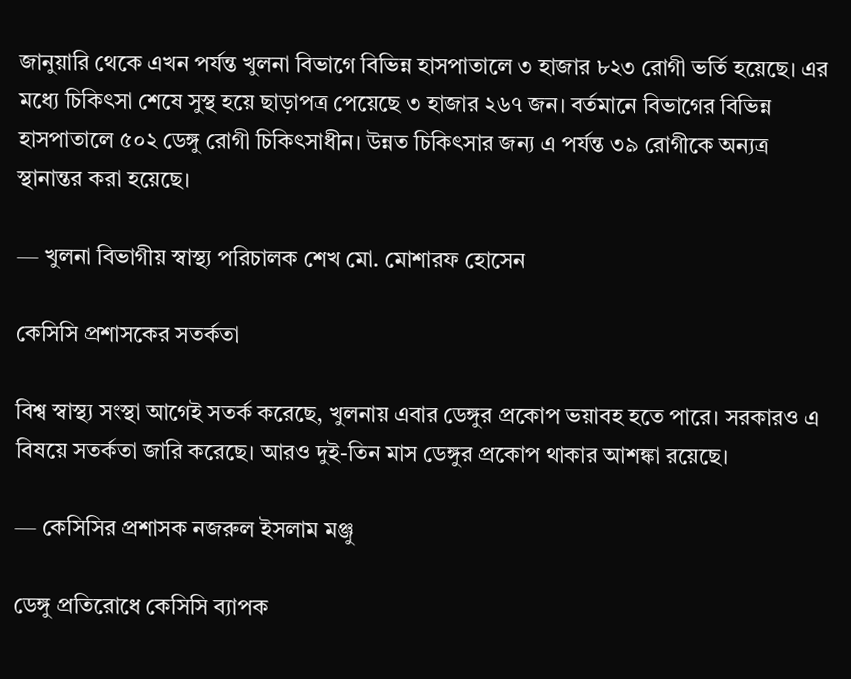জানুয়ারি থেকে এখন পর্যন্ত খুলনা বিভাগে বিভিন্ন হাসপাতালে ৩ হাজার ৮২৩ রোগী ভর্তি হয়েছে। এর মধ্যে চিকিৎসা শেষে সুস্থ হয়ে ছাড়াপত্র পেয়েছে ৩ হাজার ২৬৭ জন। বর্তমানে বিভাগের বিভিন্ন হাসপাতালে ৫০২ ডেঙ্গু রোগী চিকিৎসাধীন। উন্নত চিকিৎসার জন্য এ পর্যন্ত ৩৯ রোগীকে অন্যত্র স্থানান্তর করা হয়েছে।

— খুলনা বিভাগীয় স্বাস্থ্য পরিচালক শেখ মো. মোশারফ হোসেন

কেসিসি প্রশাসকের সতর্কতা

বিশ্ব স্বাস্থ্য সংস্থা আগেই সতর্ক করেছে, খুলনায় এবার ডেঙ্গুর প্রকোপ ভয়াবহ হতে পারে। সরকারও এ বিষয়ে সতর্কতা জারি করেছে। আরও দুই-তিন মাস ডেঙ্গুর প্রকোপ থাকার আশঙ্কা রয়েছে।

— কেসিসির প্রশাসক নজরুল ইসলাম মঞ্জু

ডেঙ্গু প্রতিরোধে কেসিসি ব্যাপক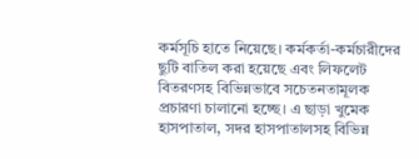কর্মসূচি হাতে নিয়েছে। কর্মকর্তা-কর্মচারীদের ছুটি বাতিল করা হয়েছে এবং লিফলেট বিতরণসহ বিভিন্নভাবে সচেতনতামূলক প্রচারণা চালানো হচ্ছে। এ ছাড়া খুমেক হাসপাতাল, সদর হাসপাতালসহ বিভিন্ন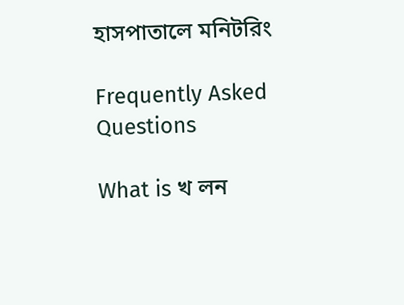হাসপাতালে মনিটরিং

Frequently Asked Questions

What is খ লন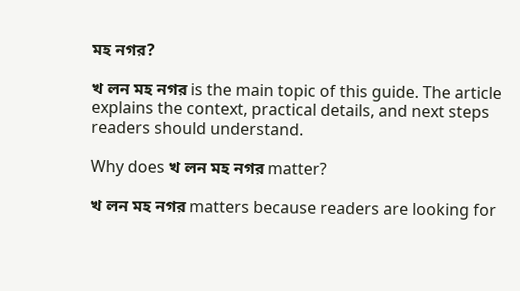মহ নগর?

খ লন মহ নগর is the main topic of this guide. The article explains the context, practical details, and next steps readers should understand.

Why does খ লন মহ নগর matter?

খ লন মহ নগর matters because readers are looking for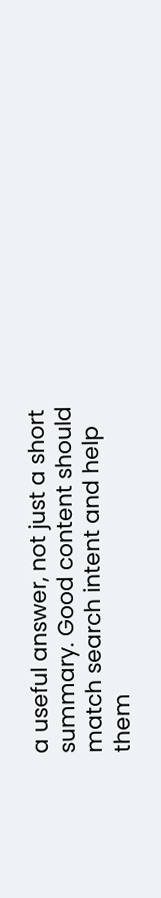a useful answer, not just a short summary. Good content should match search intent and help them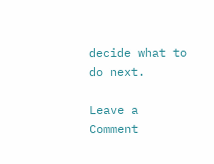decide what to do next.

Leave a Comment